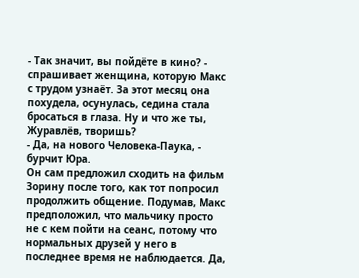- Так значит, вы пойдёте в кино? - спрашивает женщина, которую Макс с трудом узнаёт. За этот месяц она похудела, осунулась, седина стала бросаться в глаза. Ну и что же ты, Журавлёв, творишь?
- Да, на нового Человека-Паука, - бурчит Юра.
Он сам предложил сходить на фильм Зорину после того, как тот попросил продолжить общение. Подумав, Макс предположил, что мальчику просто не с кем пойти на сеанс, потому что нормальных друзей у него в последнее время не наблюдается. Да,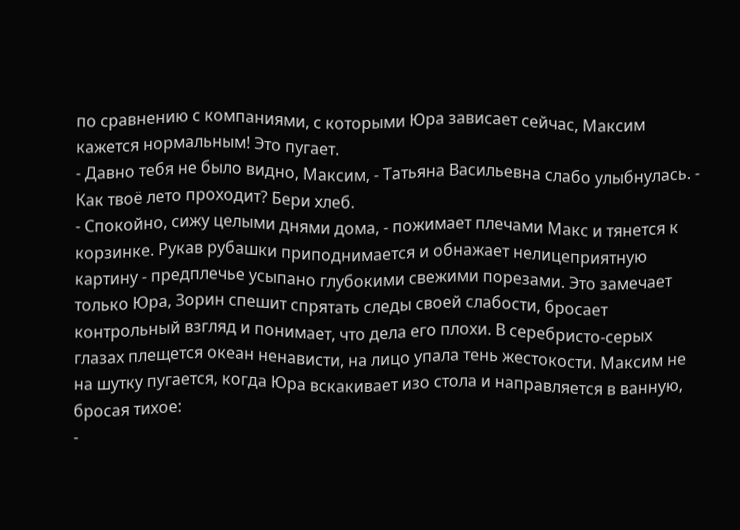по сравнению с компаниями, с которыми Юра зависает сейчас, Максим кажется нормальным! Это пугает.
- Давно тебя не было видно, Максим, - Татьяна Васильевна слабо улыбнулась. - Как твоё лето проходит? Бери хлеб.
- Спокойно, сижу целыми днями дома, - пожимает плечами Макс и тянется к корзинке. Рукав рубашки приподнимается и обнажает нелицеприятную картину - предплечье усыпано глубокими свежими порезами. Это замечает только Юра, Зорин спешит спрятать следы своей слабости, бросает контрольный взгляд и понимает, что дела его плохи. В серебристо-серых глазах плещется океан ненависти, на лицо упала тень жестокости. Максим не на шутку пугается, когда Юра вскакивает изо стола и направляется в ванную, бросая тихое:
-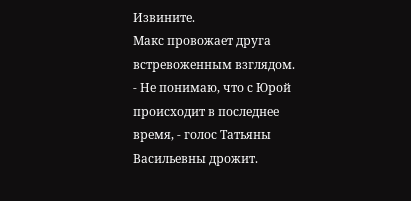Извините.
Макс провожает друга встревоженным взглядом.
- Не понимаю, что с Юрой происходит в последнее время, - голос Татьяны Васильевны дрожит.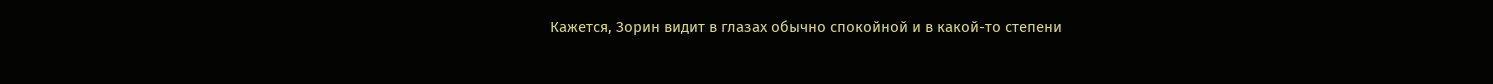Кажется, Зорин видит в глазах обычно спокойной и в какой-то степени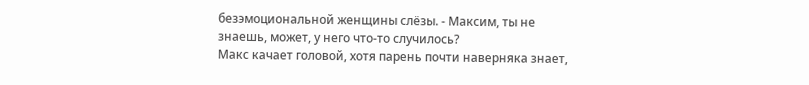безэмоциональной женщины слёзы. - Максим, ты не знаешь, может, у него что-то случилось?
Макс качает головой, хотя парень почти наверняка знает,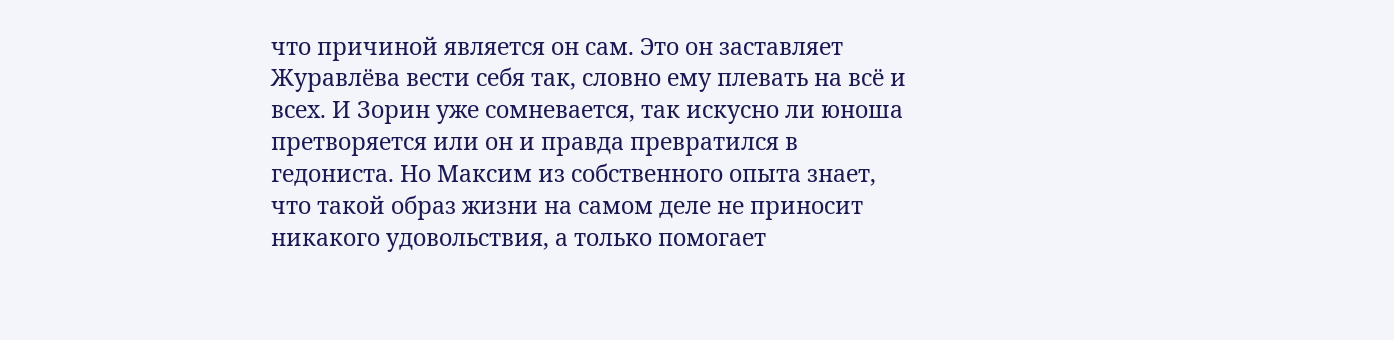что причиной является он сам. Это он заставляет Журавлёва вести себя так, словно ему плевать на всё и всех. И Зорин уже сомневается, так искусно ли юноша претворяется или он и правда превратился в гедониста. Но Максим из собственного опыта знает, что такой образ жизни на самом деле не приносит никакого удовольствия, а только помогает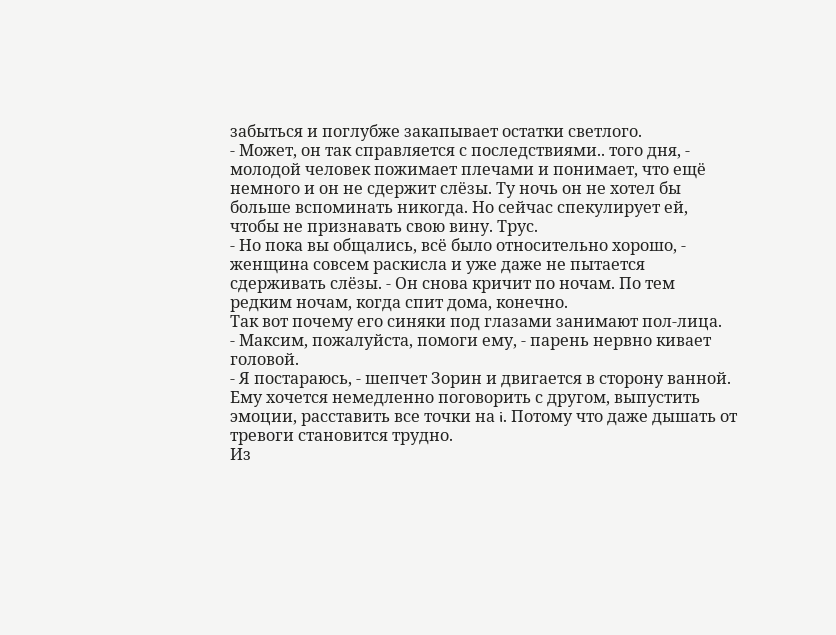забыться и поглубже закапывает остатки светлого.
- Может, он так справляется с последствиями.. того дня, - молодой человек пожимает плечами и понимает, что ещё немного и он не сдержит слёзы. Ту ночь он не хотел бы больше вспоминать никогда. Но сейчас спекулирует ей, чтобы не признавать свою вину. Трус.
- Но пока вы общались, всё было относительно хорошо, - женщина совсем раскисла и уже даже не пытается сдерживать слёзы. - Он снова кричит по ночам. По тем редким ночам, когда спит дома, конечно.
Так вот почему его синяки под глазами занимают пол-лица.
- Максим, пожалуйста, помоги ему, - парень нервно кивает головой.
- Я постараюсь, - шепчет Зорин и двигается в сторону ванной. Ему хочется немедленно поговорить с другом, выпустить эмоции, расставить все точки на i. Потому что даже дышать от тревоги становится трудно.
Из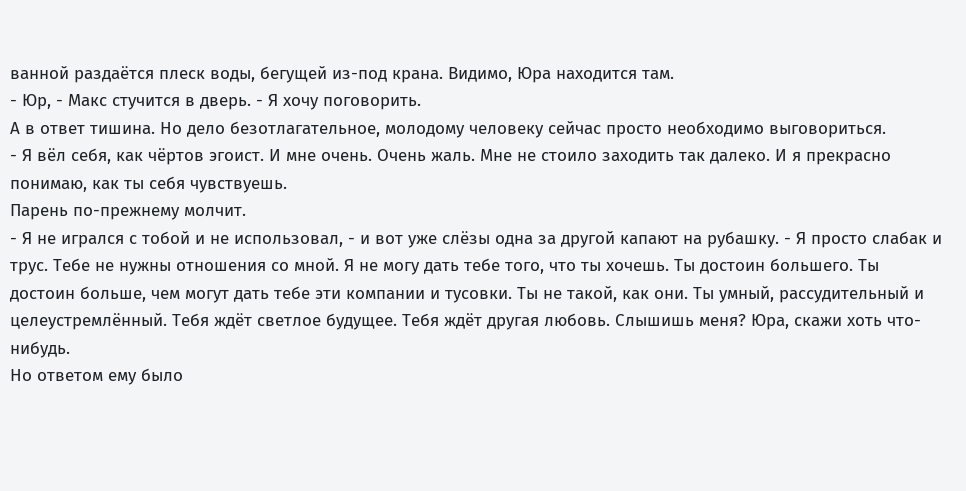ванной раздаётся плеск воды, бегущей из-под крана. Видимо, Юра находится там.
- Юр, - Макс стучится в дверь. - Я хочу поговорить.
А в ответ тишина. Но дело безотлагательное, молодому человеку сейчас просто необходимо выговориться.
- Я вёл себя, как чёртов эгоист. И мне очень. Очень жаль. Мне не стоило заходить так далеко. И я прекрасно понимаю, как ты себя чувствуешь.
Парень по-прежнему молчит.
- Я не игрался с тобой и не использовал, - и вот уже слёзы одна за другой капают на рубашку. - Я просто слабак и трус. Тебе не нужны отношения со мной. Я не могу дать тебе того, что ты хочешь. Ты достоин большего. Ты достоин больше, чем могут дать тебе эти компании и тусовки. Ты не такой, как они. Ты умный, рассудительный и целеустремлённый. Тебя ждёт светлое будущее. Тебя ждёт другая любовь. Слышишь меня? Юра, скажи хоть что-нибудь.
Но ответом ему было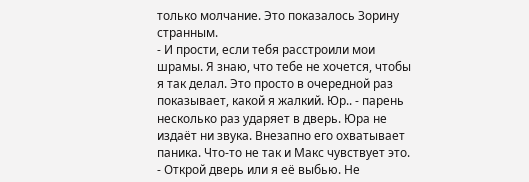только молчание. Это показалось Зорину странным.
- И прости, если тебя расстроили мои шрамы. Я знаю, что тебе не хочется, чтобы я так делал. Это просто в очередной раз показывает, какой я жалкий. Юр.. - парень несколько раз ударяет в дверь. Юра не издаёт ни звука. Внезапно его охватывает паника. Что-то не так и Макс чувствует это. - Открой дверь или я её выбью. Не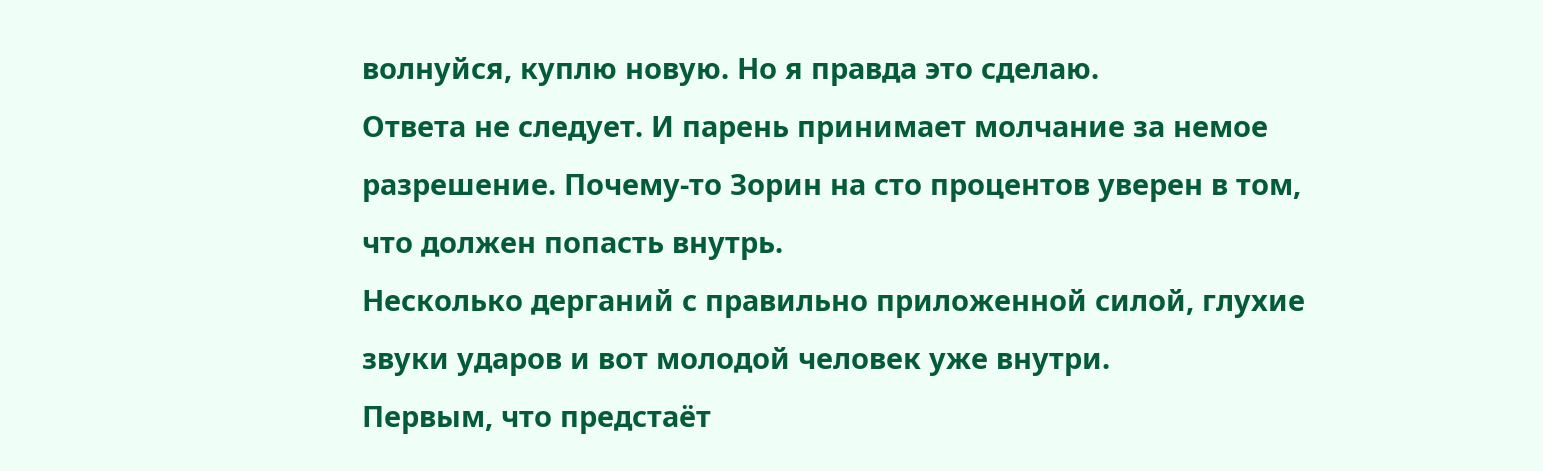волнуйся, куплю новую. Но я правда это сделаю.
Ответа не следует. И парень принимает молчание за немое разрешение. Почему-то Зорин на сто процентов уверен в том, что должен попасть внутрь.
Несколько дерганий с правильно приложенной силой, глухие звуки ударов и вот молодой человек уже внутри.
Первым, что предстаёт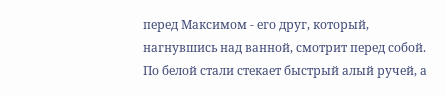перед Максимом - его друг, который, нагнувшись над ванной, смотрит перед собой. По белой стали стекает быстрый алый ручей, а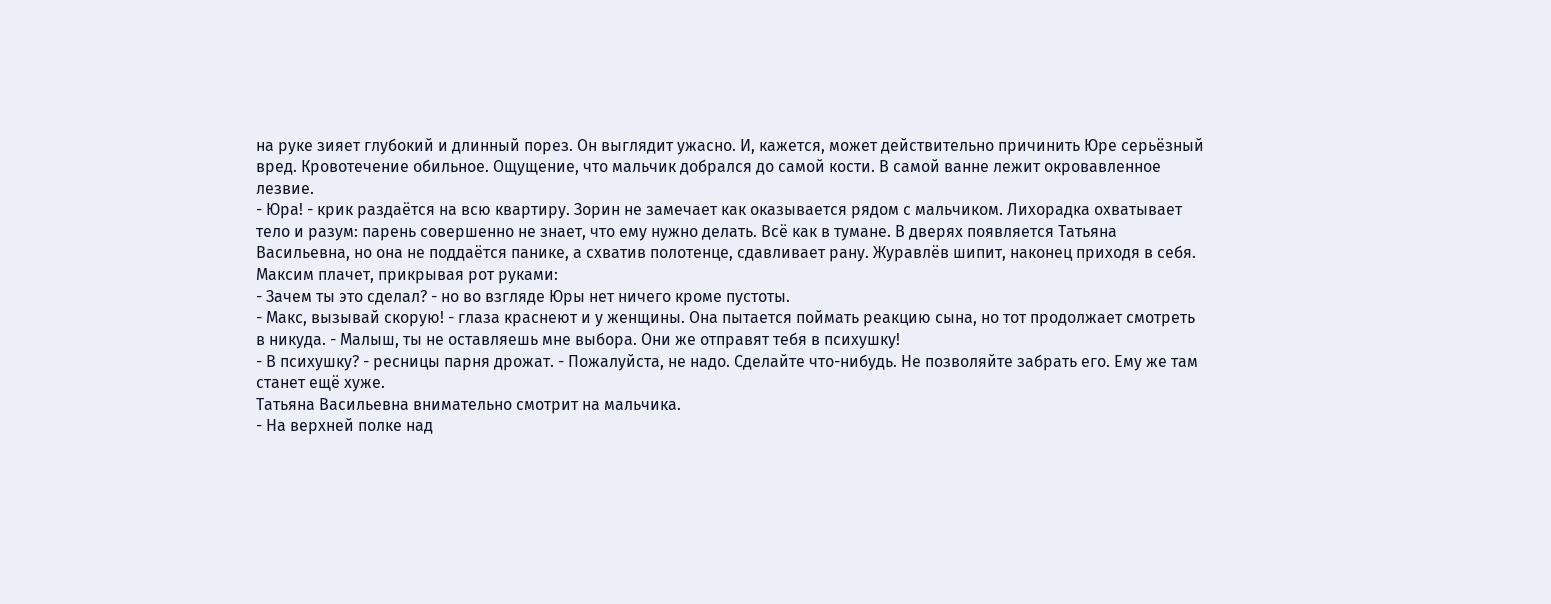на руке зияет глубокий и длинный порез. Он выглядит ужасно. И, кажется, может действительно причинить Юре серьёзный вред. Кровотечение обильное. Ощущение, что мальчик добрался до самой кости. В самой ванне лежит окровавленное лезвие.
- Юра! - крик раздаётся на всю квартиру. Зорин не замечает как оказывается рядом с мальчиком. Лихорадка охватывает тело и разум: парень совершенно не знает, что ему нужно делать. Всё как в тумане. В дверях появляется Татьяна Васильевна, но она не поддаётся панике, а схватив полотенце, сдавливает рану. Журавлёв шипит, наконец приходя в себя.
Максим плачет, прикрывая рот руками:
- Зачем ты это сделал? - но во взгляде Юры нет ничего кроме пустоты.
- Макс, вызывай скорую! - глаза краснеют и у женщины. Она пытается поймать реакцию сына, но тот продолжает смотреть в никуда. - Малыш, ты не оставляешь мне выбора. Они же отправят тебя в психушку!
- В психушку? - ресницы парня дрожат. - Пожалуйста, не надо. Сделайте что-нибудь. Не позволяйте забрать его. Ему же там станет ещё хуже.
Татьяна Васильевна внимательно смотрит на мальчика.
- На верхней полке над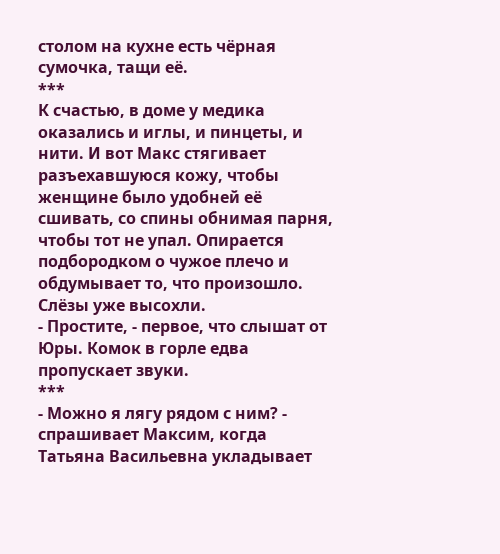столом на кухне есть чёрная сумочка, тащи её.
***
К счастью, в доме у медика оказались и иглы, и пинцеты, и нити. И вот Макс стягивает разъехавшуюся кожу, чтобы женщине было удобней её сшивать, со спины обнимая парня, чтобы тот не упал. Опирается подбородком о чужое плечо и обдумывает то, что произошло. Слёзы уже высохли.
- Простите, - первое, что слышат от Юры. Комок в горле едва пропускает звуки.
***
- Можно я лягу рядом с ним? - спрашивает Максим, когда Татьяна Васильевна укладывает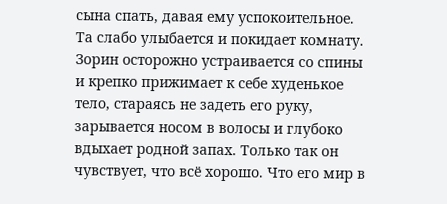сына спать, давая ему успокоительное. Та слабо улыбается и покидает комнату.
Зорин осторожно устраивается со спины и крепко прижимает к себе худенькое тело, стараясь не задеть его руку, зарывается носом в волосы и глубоко вдыхает родной запах. Только так он чувствует, что всё хорошо. Что его мир в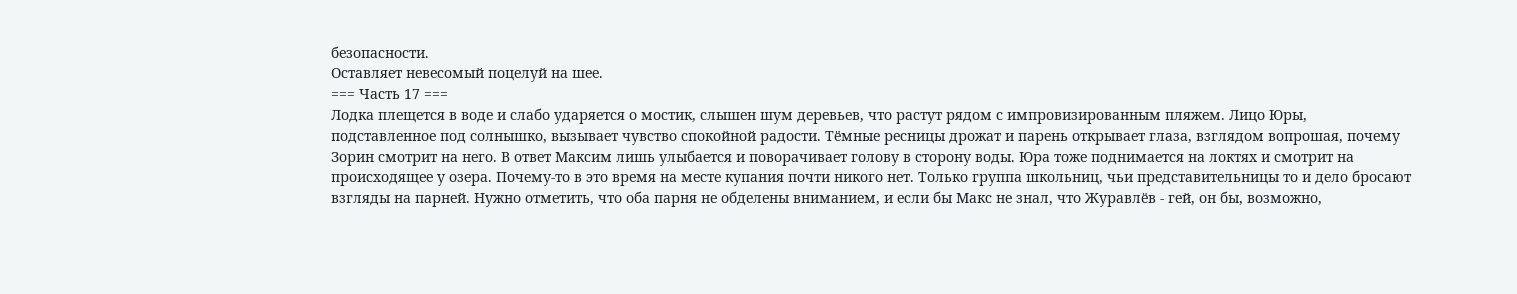безопасности.
Оставляет невесомый поцелуй на шее.
=== Часть 17 ===
Лодка плещется в воде и слабо ударяется о мостик, слышен шум деревьев, что растут рядом с импровизированным пляжем. Лицо Юры, подставленное под солнышко, вызывает чувство спокойной радости. Тёмные ресницы дрожат и парень открывает глаза, взглядом вопрошая, почему Зорин смотрит на него. В ответ Максим лишь улыбается и поворачивает голову в сторону воды. Юра тоже поднимается на локтях и смотрит на происходящее у озера. Почему-то в это время на месте купания почти никого нет. Только группа школьниц, чьи представительницы то и дело бросают взгляды на парней. Нужно отметить, что оба парня не обделены вниманием, и если бы Макс не знал, что Журавлёв - гей, он бы, возможно,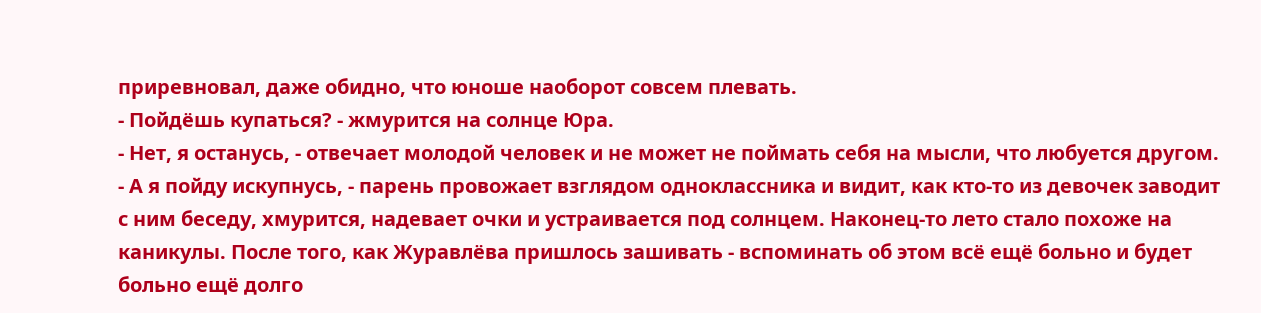приревновал, даже обидно, что юноше наоборот совсем плевать.
- Пойдёшь купаться? - жмурится на солнце Юра.
- Нет, я останусь, - отвечает молодой человек и не может не поймать себя на мысли, что любуется другом.
- А я пойду искупнусь, - парень провожает взглядом одноклассника и видит, как кто-то из девочек заводит с ним беседу, хмурится, надевает очки и устраивается под солнцем. Наконец-то лето стало похоже на каникулы. После того, как Журавлёва пришлось зашивать - вспоминать об этом всё ещё больно и будет больно ещё долго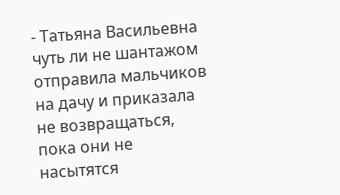- Татьяна Васильевна чуть ли не шантажом отправила мальчиков на дачу и приказала не возвращаться, пока они не насытятся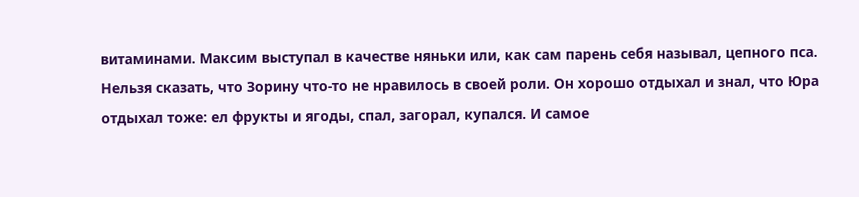витаминами. Максим выступал в качестве няньки или, как сам парень себя называл, цепного пса. Нельзя сказать, что Зорину что-то не нравилось в своей роли. Он хорошо отдыхал и знал, что Юра отдыхал тоже: ел фрукты и ягоды, спал, загорал, купался. И самое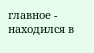главное - находился в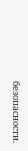безопасности.